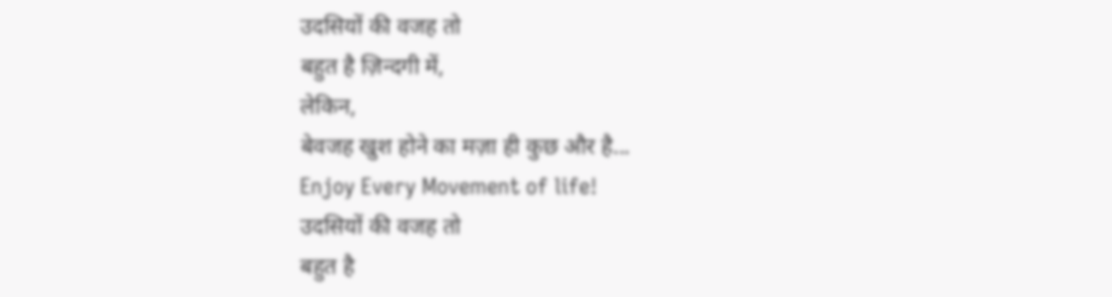उदसियों की वजह तो
बहुत है ज़िन्दगी में,
लेकिन,
बेवजह खुश होने का मज़ा ही कुछ और है...
Enjoy Every Movement of life!
उदसियों की वजह तो
बहुत है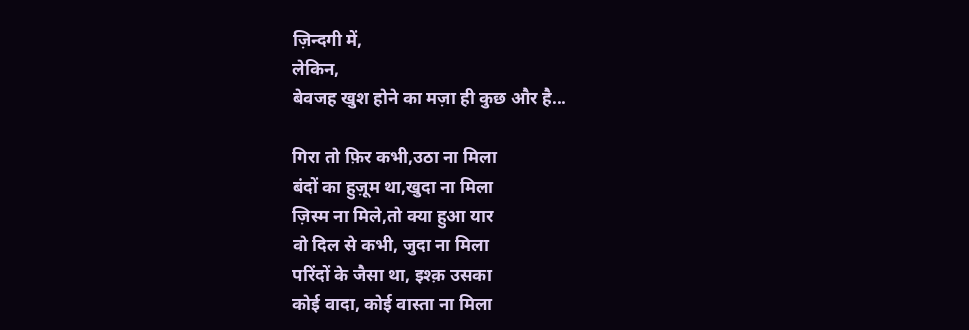ज़िन्दगी में,
लेकिन,
बेवजह खुश होने का मज़ा ही कुछ और है...

गिरा तो फ़िर कभी,उठा ना मिला
बंदों का हुज़ूम था,खुदा ना मिला
ज़िस्म ना मिले,तो क्या हुआ यार
वो दिल से कभी, जुदा ना मिला
परिंदों के जैसा था, इश्क़ उसका
कोई वादा, कोई वास्ता ना मिला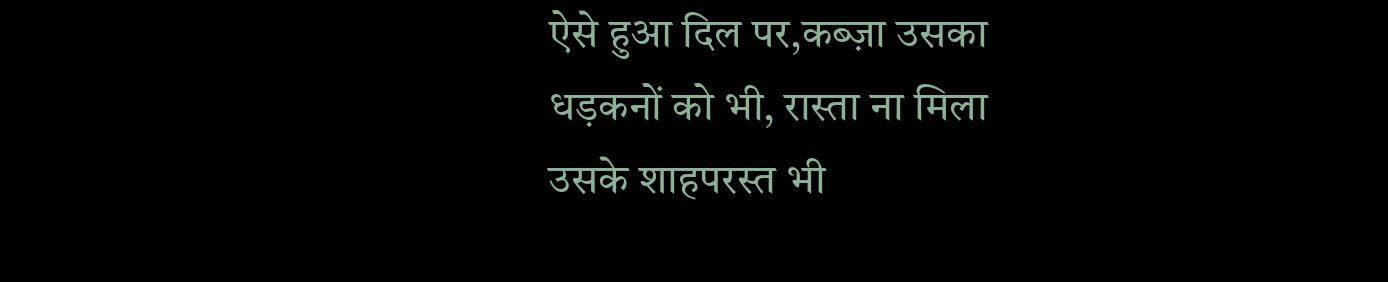ऐसे हुआ दिल पर,कब्ज़ा उसका
धड़कनों को भी, रास्ता ना मिला
उसके शाहपरस्त भी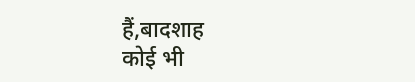हैं,बादशाह
कोई भी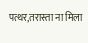पत्थर,तरास्ता ना मिला